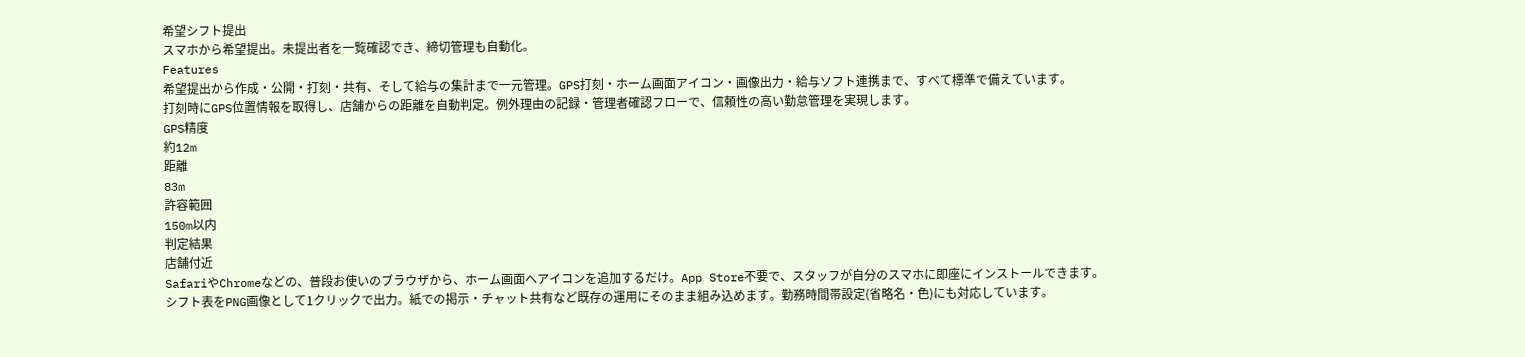希望シフト提出
スマホから希望提出。未提出者を一覧確認でき、締切管理も自動化。
Features
希望提出から作成・公開・打刻・共有、そして給与の集計まで一元管理。GPS打刻・ホーム画面アイコン・画像出力・給与ソフト連携まで、すべて標準で備えています。
打刻時にGPS位置情報を取得し、店舗からの距離を自動判定。例外理由の記録・管理者確認フローで、信頼性の高い勤怠管理を実現します。
GPS精度
約12m
距離
83m
許容範囲
150m以内
判定結果
店舗付近
SafariやChromeなどの、普段お使いのブラウザから、ホーム画面へアイコンを追加するだけ。App Store不要で、スタッフが自分のスマホに即座にインストールできます。
シフト表をPNG画像として1クリックで出力。紙での掲示・チャット共有など既存の運用にそのまま組み込めます。勤務時間帯設定(省略名・色)にも対応しています。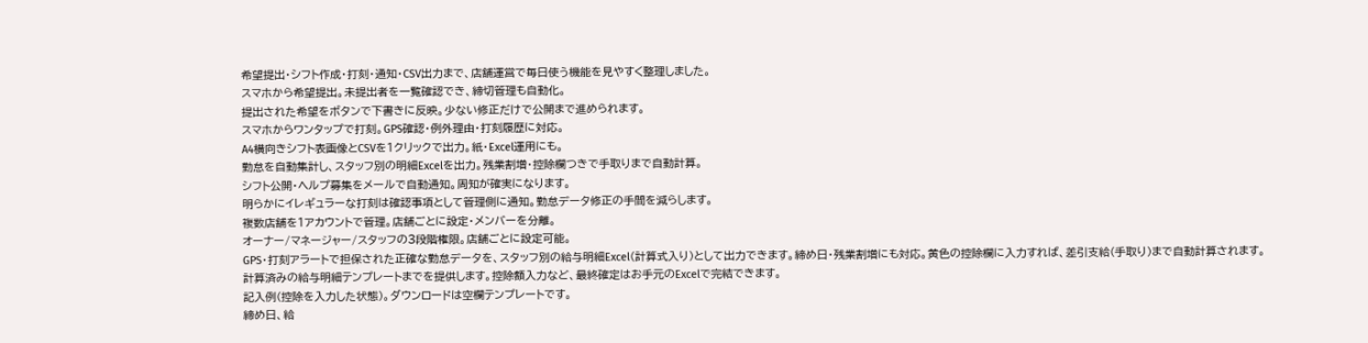希望提出・シフト作成・打刻・通知・CSV出力まで、店舗運営で毎日使う機能を見やすく整理しました。
スマホから希望提出。未提出者を一覧確認でき、締切管理も自動化。
提出された希望をボタンで下書きに反映。少ない修正だけで公開まで進められます。
スマホからワンタップで打刻。GPS確認・例外理由・打刻履歴に対応。
A4横向きシフト表画像とCSVを1クリックで出力。紙・Excel運用にも。
勤怠を自動集計し、スタッフ別の明細Excelを出力。残業割増・控除欄つきで手取りまで自動計算。
シフト公開・ヘルプ募集をメールで自動通知。周知が確実になります。
明らかにイレギュラーな打刻は確認事項として管理側に通知。勤怠データ修正の手間を減らします。
複数店舗を1アカウントで管理。店舗ごとに設定・メンバーを分離。
オーナー/マネージャー/スタッフの3段階権限。店舗ごとに設定可能。
GPS・打刻アラートで担保された正確な勤怠データを、スタッフ別の給与明細Excel(計算式入り)として出力できます。締め日・残業割増にも対応。黄色の控除欄に入力すれば、差引支給(手取り)まで自動計算されます。
計算済みの給与明細テンプレートまでを提供します。控除額入力など、最終確定はお手元のExcelで完結できます。
記入例(控除を入力した状態)。ダウンロードは空欄テンプレートです。
締め日、給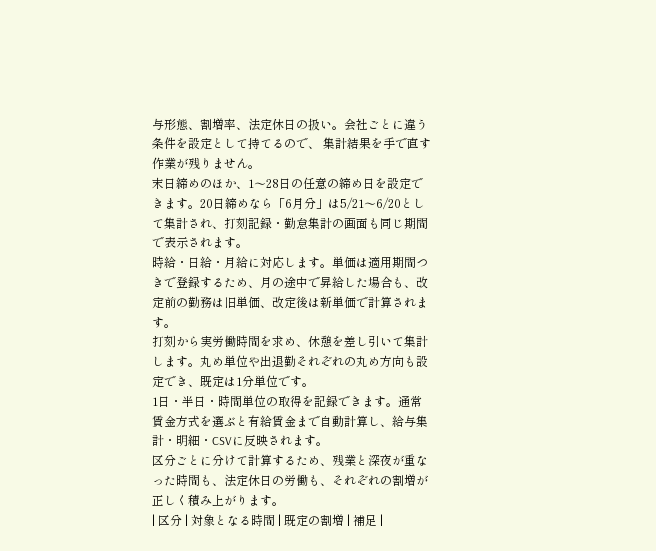与形態、割増率、法定休日の扱い。会社ごとに違う条件を設定として持てるので、 集計結果を手で直す作業が残りません。
末日締めのほか、1〜28日の任意の締め日を設定できます。20日締めなら「6月分」は5/21〜6/20として集計され、打刻記録・勤怠集計の画面も同じ期間で表示されます。
時給・日給・月給に対応します。単価は適用期間つきで登録するため、月の途中で昇給した場合も、改定前の勤務は旧単価、改定後は新単価で計算されます。
打刻から実労働時間を求め、休憩を差し引いて集計します。丸め単位や出退勤それぞれの丸め方向も設定でき、既定は1分単位です。
1日・半日・時間単位の取得を記録できます。通常賃金方式を選ぶと有給賃金まで自動計算し、給与集計・明細・CSVに反映されます。
区分ごとに分けて計算するため、残業と深夜が重なった時間も、法定休日の労働も、それぞれの割増が正しく積み上がります。
| 区分 | 対象となる時間 | 既定の割増 | 補足 |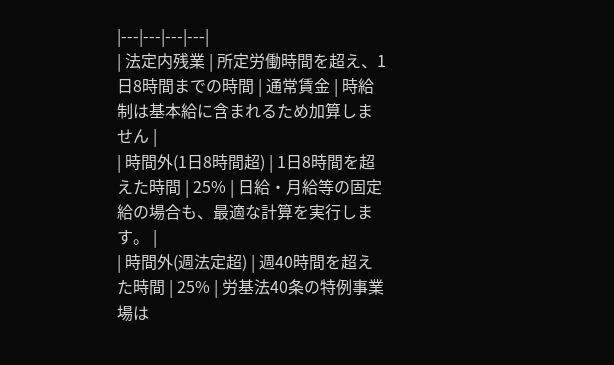|---|---|---|---|
| 法定内残業 | 所定労働時間を超え、1日8時間までの時間 | 通常賃金 | 時給制は基本給に含まれるため加算しません |
| 時間外(1日8時間超) | 1日8時間を超えた時間 | 25% | 日給・月給等の固定給の場合も、最適な計算を実行します。 |
| 時間外(週法定超) | 週40時間を超えた時間 | 25% | 労基法40条の特例事業場は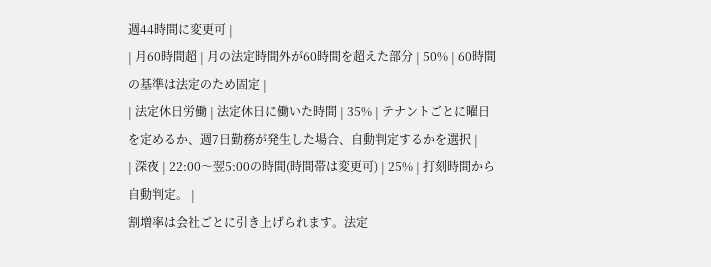週44時間に変更可 |
| 月60時間超 | 月の法定時間外が60時間を超えた部分 | 50% | 60時間の基準は法定のため固定 |
| 法定休日労働 | 法定休日に働いた時間 | 35% | テナントごとに曜日を定めるか、週7日勤務が発生した場合、自動判定するかを選択 |
| 深夜 | 22:00〜翌5:00の時間(時間帯は変更可) | 25% | 打刻時間から自動判定。 |
割増率は会社ごとに引き上げられます。法定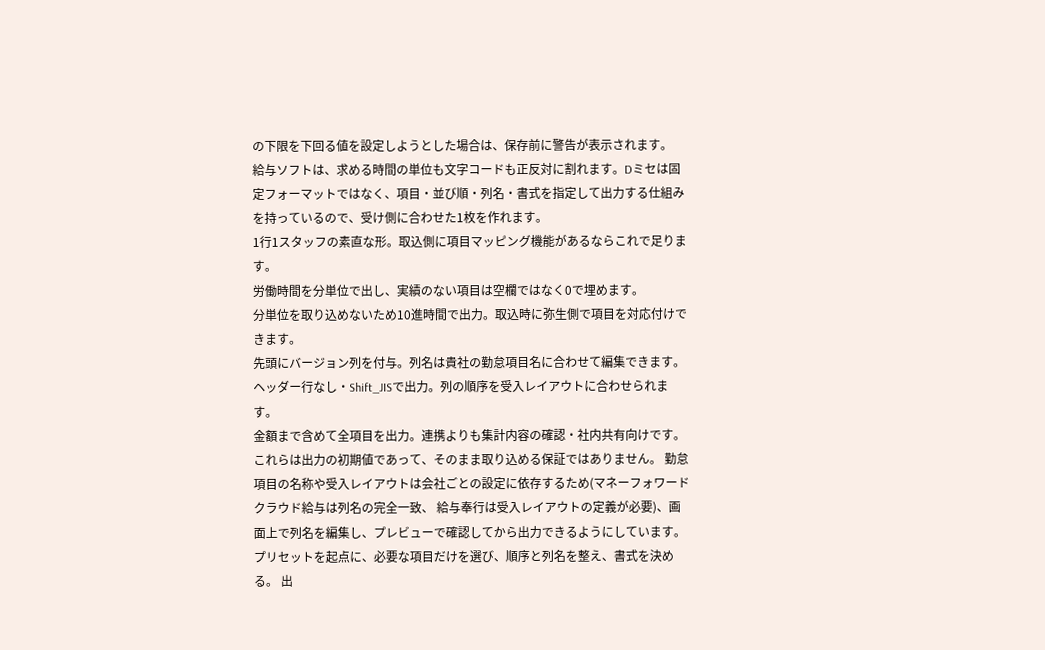の下限を下回る値を設定しようとした場合は、保存前に警告が表示されます。
給与ソフトは、求める時間の単位も文字コードも正反対に割れます。Dミセは固定フォーマットではなく、項目・並び順・列名・書式を指定して出力する仕組みを持っているので、受け側に合わせた1枚を作れます。
1行1スタッフの素直な形。取込側に項目マッピング機能があるならこれで足ります。
労働時間を分単位で出し、実績のない項目は空欄ではなく0で埋めます。
分単位を取り込めないため10進時間で出力。取込時に弥生側で項目を対応付けできます。
先頭にバージョン列を付与。列名は貴社の勤怠項目名に合わせて編集できます。
ヘッダー行なし・Shift_JISで出力。列の順序を受入レイアウトに合わせられます。
金額まで含めて全項目を出力。連携よりも集計内容の確認・社内共有向けです。
これらは出力の初期値であって、そのまま取り込める保証ではありません。 勤怠項目の名称や受入レイアウトは会社ごとの設定に依存するため(マネーフォワード クラウド給与は列名の完全一致、 給与奉行は受入レイアウトの定義が必要)、画面上で列名を編集し、プレビューで確認してから出力できるようにしています。
プリセットを起点に、必要な項目だけを選び、順序と列名を整え、書式を決める。 出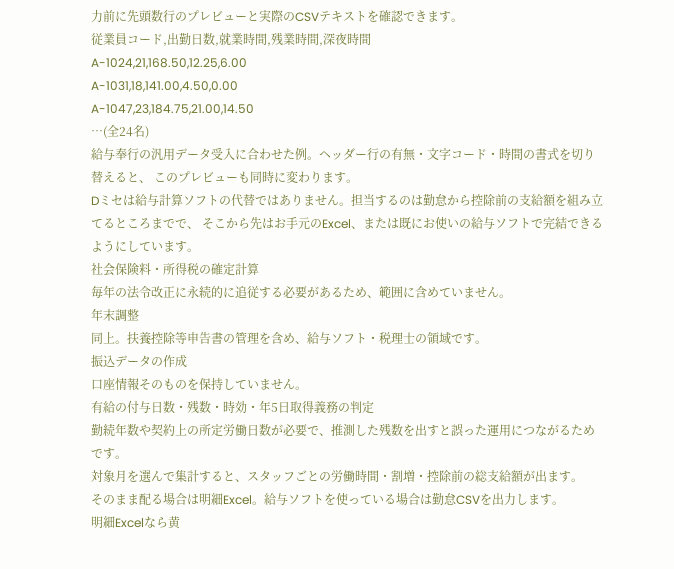力前に先頭数行のプレビューと実際のCSVテキストを確認できます。
従業員コード,出勤日数,就業時間,残業時間,深夜時間
A-1024,21,168.50,12.25,6.00
A-1031,18,141.00,4.50,0.00
A-1047,23,184.75,21.00,14.50
…(全24名)
給与奉行の汎用データ受入に合わせた例。ヘッダー行の有無・文字コード・時間の書式を切り替えると、 このプレビューも同時に変わります。
Dミセは給与計算ソフトの代替ではありません。担当するのは勤怠から控除前の支給額を組み立てるところまでで、 そこから先はお手元のExcel、または既にお使いの給与ソフトで完結できるようにしています。
社会保険料・所得税の確定計算
毎年の法令改正に永続的に追従する必要があるため、範囲に含めていません。
年末調整
同上。扶養控除等申告書の管理を含め、給与ソフト・税理士の領域です。
振込データの作成
口座情報そのものを保持していません。
有給の付与日数・残数・時効・年5日取得義務の判定
勤続年数や契約上の所定労働日数が必要で、推測した残数を出すと誤った運用につながるためです。
対象月を選んで集計すると、スタッフごとの労働時間・割増・控除前の総支給額が出ます。
そのまま配る場合は明細Excel。給与ソフトを使っている場合は勤怠CSVを出力します。
明細Excelなら黄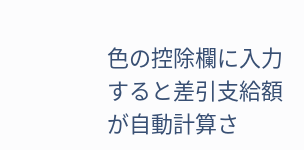色の控除欄に入力すると差引支給額が自動計算さ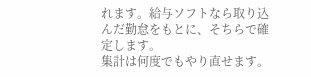れます。給与ソフトなら取り込んだ勤怠をもとに、そちらで確定します。
集計は何度でもやり直せます。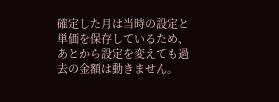確定した月は当時の設定と単価を保存しているため、あとから設定を変えても過去の金額は動きません。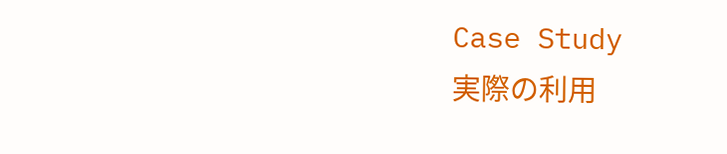Case Study
実際の利用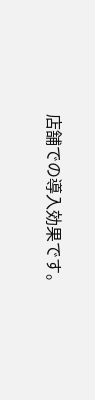店舗での導入効果です。